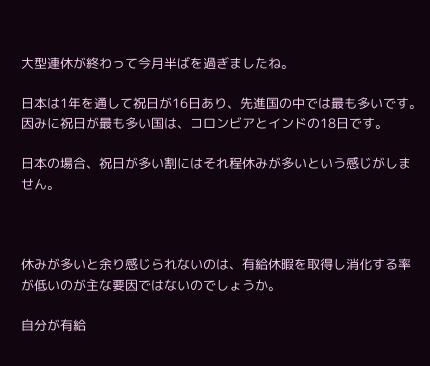大型連休が終わって今月半ばを過ぎましたね。

日本は1年を通して祝日が16日あり、先進国の中では最も多いです。因みに祝日が最も多い国は、コロンビアとインドの18日です。

日本の場合、祝日が多い割にはそれ程休みが多いという感じがしません。



休みが多いと余り感じられないのは、有給休暇を取得し消化する率が低いのが主な要因ではないのでしょうか。

自分が有給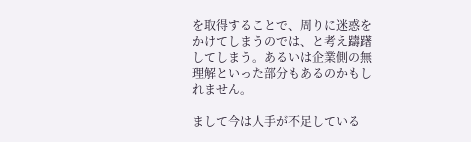を取得することで、周りに迷惑をかけてしまうのでは、と考え躊躇してしまう。あるいは企業側の無理解といった部分もあるのかもしれません。

まして今は人手が不足している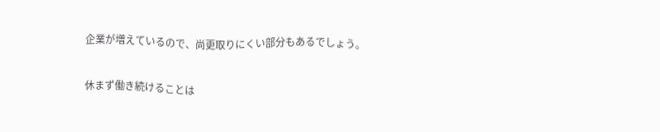企業が増えているので、尚更取りにくい部分もあるでしょう。

休まず働き続けることは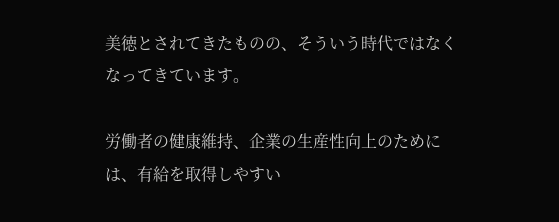美徳とされてきたものの、そういう時代ではなくなってきています。

労働者の健康維持、企業の生産性向上のためには、有給を取得しやすい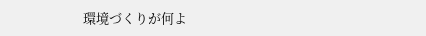環境づくりが何よ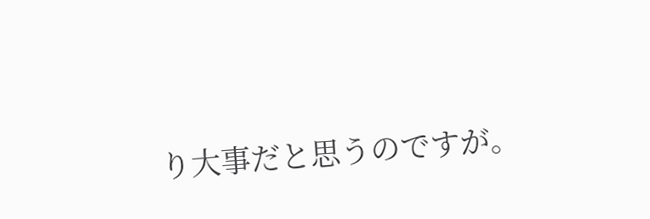り大事だと思うのですが。